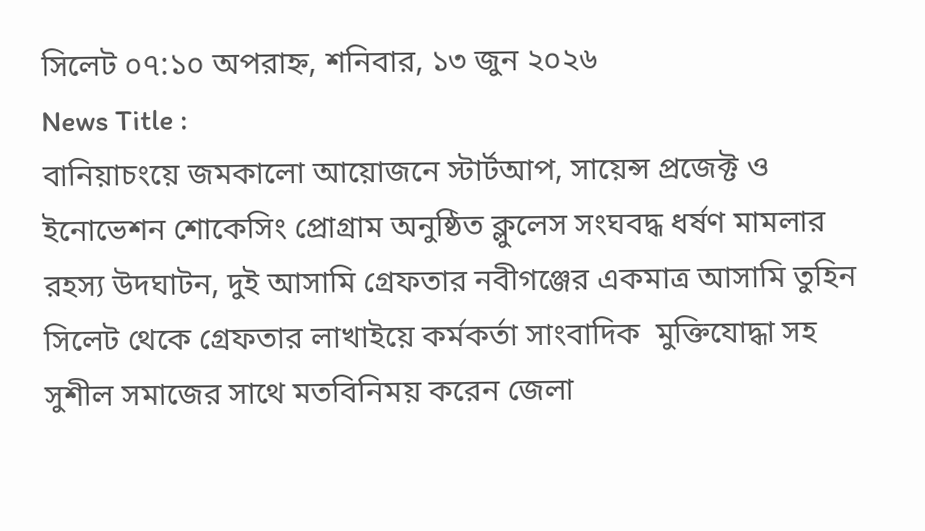সিলেট ০৭:১০ অপরাহ্ন, শনিবার, ১৩ জুন ২০২৬
News Title :
বানিয়াচংয়ে জমকালো আয়োজনে স্টার্টআপ, সায়েন্স প্রজেক্ট ও ইনোভেশন শোকেসিং প্রোগ্রাম অনুষ্ঠিত ক্লুলেস সংঘবদ্ধ ধর্ষণ মামলার রহস্য উদঘাটন, দুই আসামি গ্রেফতার নবীগঞ্জের একমাত্র আসামি তুহিন সিলেট থেকে গ্রেফতার লাখাইয়ে কর্মকর্তা সাংবাদিক  মুক্তিযোদ্ধা সহ সুশীল সমাজের সাথে মতবিনিময় করেন জেলা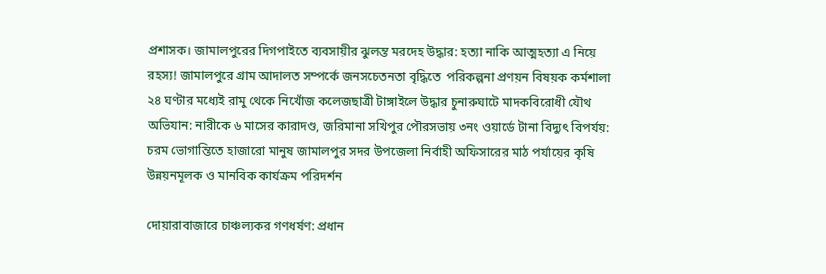প্রশাসক। জামালপুরের দিগপাইতে ব্যবসায়ীর ঝুলন্ত মরদেহ উদ্ধার: হত্যা নাকি আত্মহত্যা এ নিয়ে রহস্য! জামালপুরে গ্রাম আদালত সম্পর্কে জনসচেতনতা বৃদ্ধিতে  পরিকল্পনা প্রণয়ন বিষয়ক কর্মশালা  ২৪ ঘণ্টার মধ্যেই রামু থেকে নিখোঁজ কলেজছাত্রী টাঙ্গাইলে উদ্ধার চুনারুঘাটে মাদকবিরোধী যৌথ অভিযান: নারীকে ৬ মাসের কারাদণ্ড, জরিমানা সখিপুর পৌরসভায় ৩নং ওয়ার্ডে টানা বিদ্যুৎ বিপর্যয়: চরম ভোগান্তিতে হাজারো মানুষ জামালপুর সদর উপজেলা নির্বাহী অফিসারের মাঠ পর্যায়ের কৃষি উন্নয়নমূলক ও মানবিক কার্যক্রম পরিদর্শন

দোয়ারাবাজারে চাঞ্চল্যকর গণধর্ষণ: প্রধান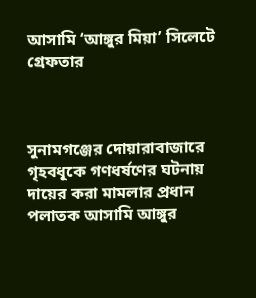আসামি ‘আঙ্গুর মিয়া’ সিলেটে গ্রেফতার



সুনামগঞ্জের দোয়ারাবাজারে গৃহবধূকে গণধর্ষণের ঘটনায় দায়ের করা মামলার প্রধান পলাতক আসামি আঙ্গুর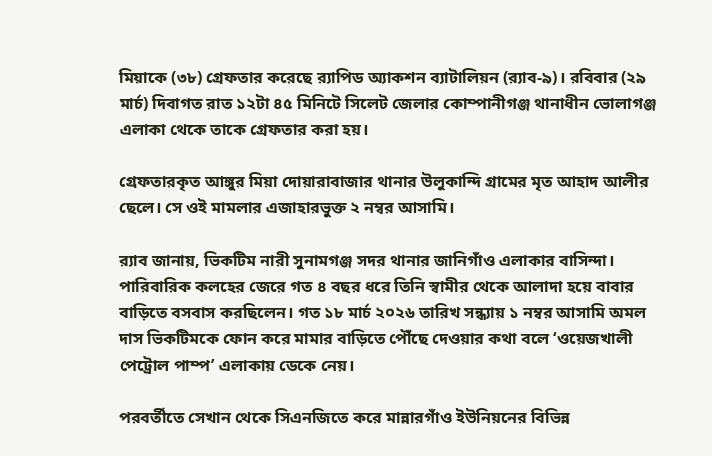মিয়াকে (৩৮) গ্রেফতার করেছে র‍্যাপিড অ্যাকশন ব্যাটালিয়ন (র‍্যাব-৯)। রবিবার (২৯ মার্চ) দিবাগত রাত ১২টা ৪৫ মিনিটে সিলেট জেলার কোম্পানীগঞ্জ থানাধীন ভোলাগঞ্জ এলাকা থেকে তাকে গ্রেফতার করা হয়।

গ্রেফতারকৃত আঙ্গুর মিয়া দোয়ারাবাজার থানার উলুকান্দি গ্রামের মৃত আহাদ আলীর ছেলে। সে ওই মামলার এজাহারভুক্ত ২ নম্বর আসামি।

র‍্যাব জানায়, ভিকটিম নারী সুনামগঞ্জ সদর থানার জানিগাঁও এলাকার বাসিন্দা। পারিবারিক কলহের জেরে গত ৪ বছর ধরে তিনি স্বামীর থেকে আলাদা হয়ে বাবার বাড়িতে বসবাস করছিলেন। গত ১৮ মার্চ ২০২৬ তারিখ সন্ধ্যায় ১ নম্বর আসামি অমল দাস ভিকটিমকে ফোন করে মামার বাড়িতে পৌঁছে দেওয়ার কথা বলে ‘ওয়েজখালী পেট্রোল পাম্প’ এলাকায় ডেকে নেয়।

পরবর্তীতে সেখান থেকে সিএনজিতে করে মান্নারগাঁও ইউনিয়নের বিভিন্ন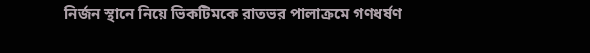নির্জন স্থানে নিয়ে ভিকটিমকে রাতভর পালাক্রমে গণধর্ষণ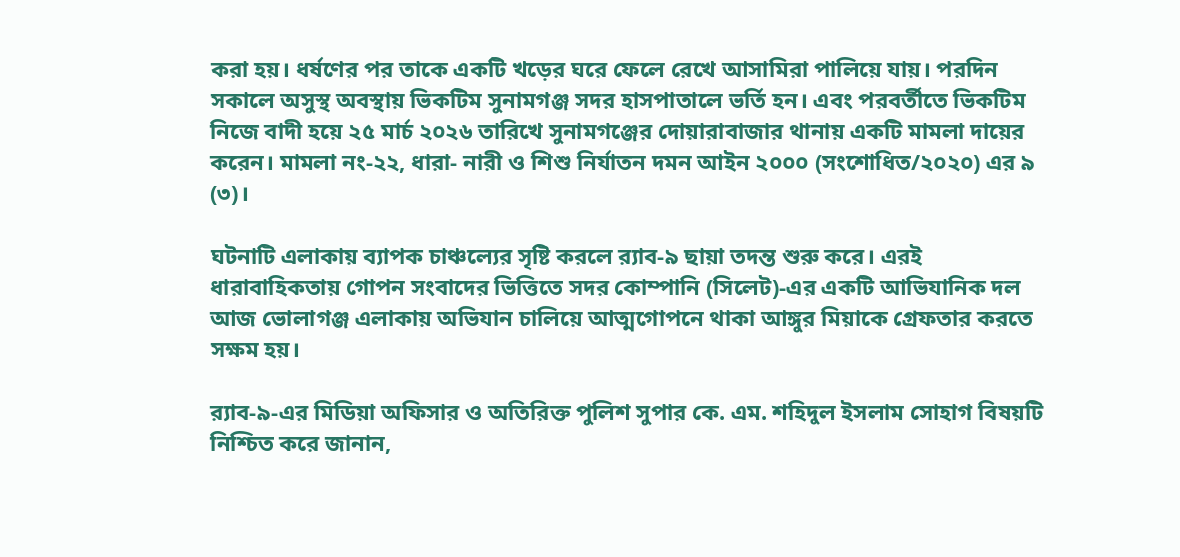করা হয়। ধর্ষণের পর তাকে একটি খড়ের ঘরে ফেলে রেখে আসামিরা পালিয়ে যায়। পরদিন সকালে অসুস্থ অবস্থায় ভিকটিম সুনামগঞ্জ সদর হাসপাতালে ভর্তি হন। এবং পরবর্তীতে ভিকটিম নিজে বাদী হয়ে ২৫ মার্চ ২০২৬ তারিখে সুনামগঞ্জের দোয়ারাবাজার থানায় একটি মামলা দায়ের করেন। মামলা নং-২২, ধারা- নারী ও শিশু নির্যাতন দমন আইন ২০০০ (সংশোধিত/২০২০) এর ৯ (৩)।

ঘটনাটি এলাকায় ব্যাপক চাঞ্চল্যের সৃষ্টি করলে র‍্যাব-৯ ছায়া তদন্ত শুরু করে। এরই ধারাবাহিকতায় গোপন সংবাদের ভিত্তিতে সদর কোম্পানি (সিলেট)-এর একটি আভিযানিক দল আজ ভোলাগঞ্জ এলাকায় অভিযান চালিয়ে আত্মগোপনে থাকা আঙ্গুর মিয়াকে গ্রেফতার করতে সক্ষম হয়।

র‍্যাব-৯-এর মিডিয়া অফিসার ও অতিরিক্ত পুলিশ সুপার কে. এম. শহিদুল ইসলাম সোহাগ বিষয়টি নিশ্চিত করে জানান,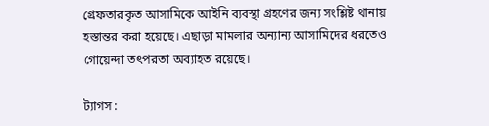গ্রেফতারকৃত আসামিকে আইনি ব্যবস্থা গ্রহণের জন্য সংশ্লিষ্ট থানায় হস্তান্তর করা হয়েছে। এছাড়া মামলার অন্যান্য আসামিদের ধরতেও গোয়েন্দা তৎপরতা অব্যাহত রয়েছে।

ট্যাগস :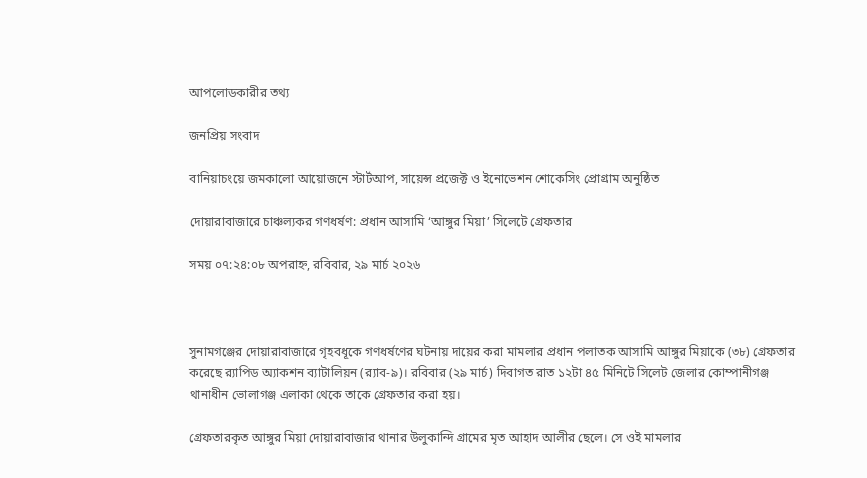আপলোডকারীর তথ্য

জনপ্রিয় সংবাদ

বানিয়াচংয়ে জমকালো আয়োজনে স্টার্টআপ, সায়েন্স প্রজেক্ট ও ইনোভেশন শোকেসিং প্রোগ্রাম অনুষ্ঠিত

দোয়ারাবাজারে চাঞ্চল্যকর গণধর্ষণ: প্রধান আসামি ‘আঙ্গুর মিয়া’ সিলেটে গ্রেফতার

সময় ০৭:২৪:০৮ অপরাহ্ন, রবিবার, ২৯ মার্চ ২০২৬



সুনামগঞ্জের দোয়ারাবাজারে গৃহবধূকে গণধর্ষণের ঘটনায় দায়ের করা মামলার প্রধান পলাতক আসামি আঙ্গুর মিয়াকে (৩৮) গ্রেফতার করেছে র‍্যাপিড অ্যাকশন ব্যাটালিয়ন (র‍্যাব-৯)। রবিবার (২৯ মার্চ) দিবাগত রাত ১২টা ৪৫ মিনিটে সিলেট জেলার কোম্পানীগঞ্জ থানাধীন ভোলাগঞ্জ এলাকা থেকে তাকে গ্রেফতার করা হয়।

গ্রেফতারকৃত আঙ্গুর মিয়া দোয়ারাবাজার থানার উলুকান্দি গ্রামের মৃত আহাদ আলীর ছেলে। সে ওই মামলার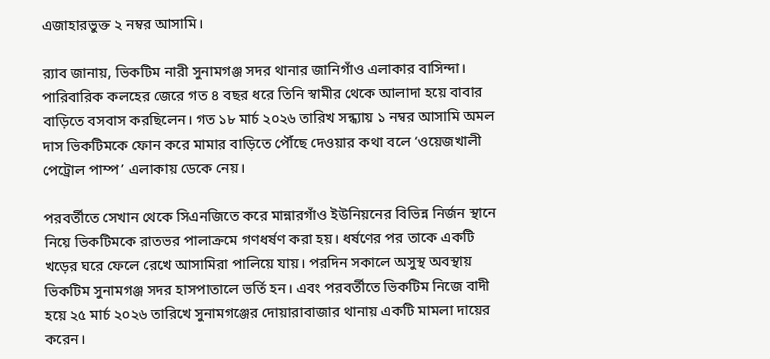এজাহারভুক্ত ২ নম্বর আসামি।

র‍্যাব জানায়, ভিকটিম নারী সুনামগঞ্জ সদর থানার জানিগাঁও এলাকার বাসিন্দা। পারিবারিক কলহের জেরে গত ৪ বছর ধরে তিনি স্বামীর থেকে আলাদা হয়ে বাবার বাড়িতে বসবাস করছিলেন। গত ১৮ মার্চ ২০২৬ তারিখ সন্ধ্যায় ১ নম্বর আসামি অমল দাস ভিকটিমকে ফোন করে মামার বাড়িতে পৌঁছে দেওয়ার কথা বলে ‘ওয়েজখালী পেট্রোল পাম্প’ এলাকায় ডেকে নেয়।

পরবর্তীতে সেখান থেকে সিএনজিতে করে মান্নারগাঁও ইউনিয়নের বিভিন্ন নির্জন স্থানে নিয়ে ভিকটিমকে রাতভর পালাক্রমে গণধর্ষণ করা হয়। ধর্ষণের পর তাকে একটি খড়ের ঘরে ফেলে রেখে আসামিরা পালিয়ে যায়। পরদিন সকালে অসুস্থ অবস্থায় ভিকটিম সুনামগঞ্জ সদর হাসপাতালে ভর্তি হন। এবং পরবর্তীতে ভিকটিম নিজে বাদী হয়ে ২৫ মার্চ ২০২৬ তারিখে সুনামগঞ্জের দোয়ারাবাজার থানায় একটি মামলা দায়ের করেন।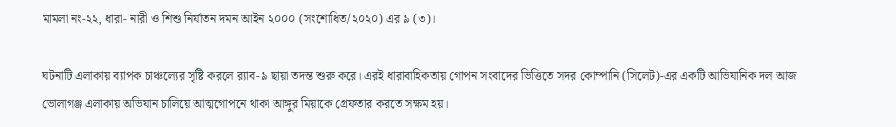মামলা নং-২২, ধারা- নারী ও শিশু নির্যাতন দমন আইন ২০০০ (সংশোধিত/২০২০) এর ৯ (৩)।

ঘটনাটি এলাকায় ব্যাপক চাঞ্চল্যের সৃষ্টি করলে র‍্যাব-৯ ছায়া তদন্ত শুরু করে। এরই ধারাবাহিকতায় গোপন সংবাদের ভিত্তিতে সদর কোম্পানি (সিলেট)-এর একটি আভিযানিক দল আজ ভোলাগঞ্জ এলাকায় অভিযান চালিয়ে আত্মগোপনে থাকা আঙ্গুর মিয়াকে গ্রেফতার করতে সক্ষম হয়।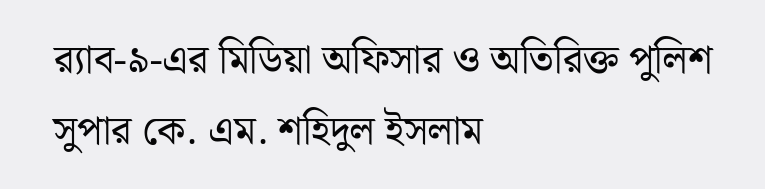র‍্যাব-৯-এর মিডিয়া অফিসার ও অতিরিক্ত পুলিশ সুপার কে. এম. শহিদুল ইসলাম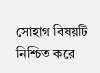সোহাগ বিষয়টি নিশ্চিত করে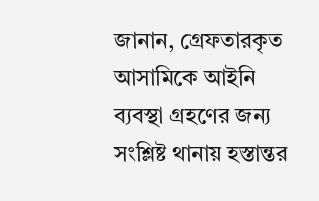জানান, গ্রেফতারকৃত আসামিকে আইনি ব্যবস্থা গ্রহণের জন্য সংশ্লিষ্ট থানায় হস্তান্তর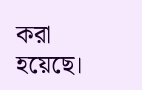করা হয়েছে।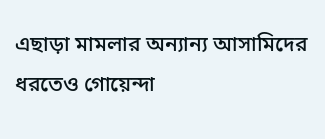এছাড়া মামলার অন্যান্য আসামিদের ধরতেও গোয়েন্দা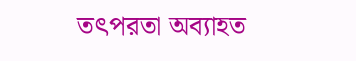তৎপরতা অব্যাহত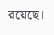রয়েছে।